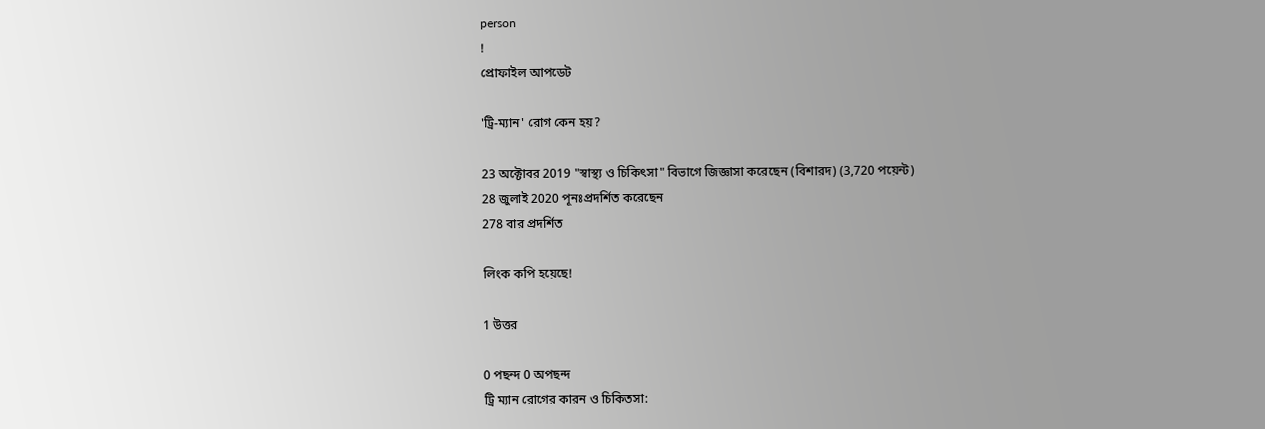person
!
প্রোফাইল আপডেট

'ট্রি-ম্যান' রোগ কেন হয়?

23 অক্টোবর 2019 "স্বাস্থ্য ও চিকিৎসা" বিভাগে জিজ্ঞাসা করেছেন (বিশারদ) (3,720 পয়েন্ট)
28 জুলাই 2020 পূনঃপ্রদর্শিত করেছেন
278 বার প্রদর্শিত

লিংক কপি হয়েছে!

1 উত্তর

0 পছন্দ 0 অপছন্দ
ট্রি ম্যান রোগের কারন ও চিকিতসা: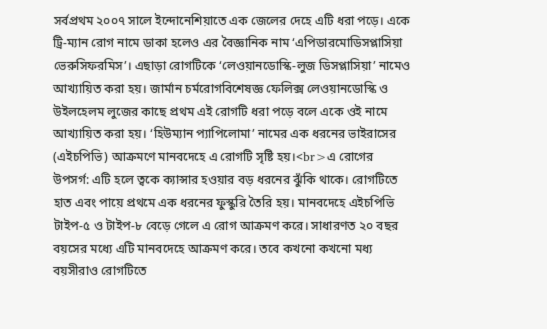সর্বপ্রথম ২০০৭ সালে ইন্দোনেশিয়াতে এক জেলের দেহে এটি ধরা পড়ে। একে ট্রি-ম্যান রোগ নামে ডাকা হলেও এর বৈজ্ঞানিক নাম ‘এপিডারমোডিসপ্লাসিয়া ভেরুসিফরমিস’। এছাড়া রোগটিকে ‘লেওয়ানডোস্কি-লুজ ডিসপ্লাসিয়া’ নামেও আখ্যায়িত করা হয়। জার্মান চর্মরোগবিশেষজ্ঞ ফেলিক্স লেওয়ানডোস্কি ও উইলহেলম লুজের কাছে প্রথম এই রোগটি ধরা পড়ে বলে একে ওই নামে আখ্যায়িত করা হয়। ‘হিউম্যান প্যাপিলোমা’ নামের এক ধরনের ভাইরাসের (এইচপিভি) আক্রমণে মানবদেহে এ রোগটি সৃষ্টি হয়।<br>এ রোগের উপসর্গ: এটি হলে ত্বকে ক্যান্সার হওয়ার বড় ধরনের ঝুঁকি থাকে। রোগটিতে হাত এবং পায়ে প্রথমে এক ধরনের ফুস্কুরি তৈরি হয়। মানবদেহে এইচপিভি টাইপ-৫ ও টাইপ-৮ বেড়ে গেলে এ রোগ আক্রমণ করে। সাধারণত ২০ বছর বয়সের মধ্যে এটি মানবদেহে আক্রমণ করে। তবে কখনো কখনো মধ্য বয়সীরাও রোগটিতে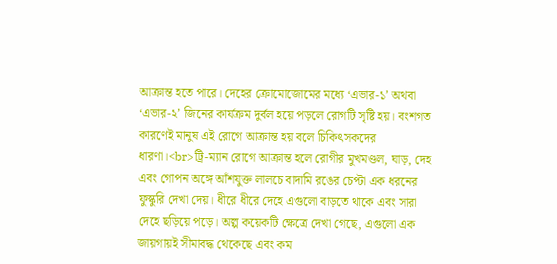আক্রান্ত হতে পারে। দেহের ক্রোমোজোমের মধ্যে ‘এভার-১’ অথবা ‘এভার-২’ জিনের কার্যক্রম দুর্বল হয়ে পড়লে রোগটি সৃষ্টি হয়। বংশগত কারণেই মানুষ এই রোগে আক্রান্ত হয় বলে চিকিৎসকদের ধারণা।<br>ট্রি-ম্যান রোগে আক্রান্ত হলে রোগীর মুখমণ্ডল, ঘাড়, দেহ এবং গোপন অঙ্গে আঁশযুক্ত লালচে বাদামি রঙের চেপ্টা এক ধরনের ফুস্কুরি দেখা দেয়। ধীরে ধীরে দেহে এগুলো বাড়তে থাকে এবং সারা দেহে ছড়িয়ে পড়ে। অল্প কয়েকটি ক্ষেত্রে দেখা গেছে, এগুলো এক জায়গায়ই সীমাবদ্ধ থেকেছে এবং কম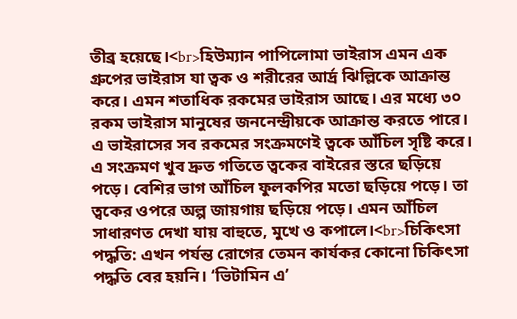তীব্র হয়েছে।<br>হিউম্যান পাপিলোমা ভাইরাস এমন এক গ্রুপের ভাইরাস যা ত্বক ও শরীরের আর্দ্র ঝিল্লিকে আক্রান্ত করে। এমন শতাধিক রকমের ভাইরাস আছে। এর মধ্যে ৩০ রকম ভাইরাস মানুষের জননেন্দ্রীয়কে আক্রান্ত করতে পারে। এ ভাইরাসের সব রকমের সংক্রমণেই ত্বকে আঁচিল সৃষ্টি করে। এ সংক্রমণ খুব দ্রুত গতিতে ত্বকের বাইরের স্তরে ছড়িয়ে পড়ে। বেশির ভাগ আঁচিল ফুলকপির মতো ছড়িয়ে পড়ে। তা ত্বকের ওপরে অল্প জায়গায় ছড়িয়ে পড়ে। এমন আঁচিল সাধারণত দেখা যায় বাহুতে, মুখে ও কপালে।<br>চিকিৎসা পদ্ধতি: এখন পর্যন্ত রোগের তেমন কার্যকর কোনো চিকিৎসা পদ্ধতি বের হয়নি। ‘ভিটামিন এ’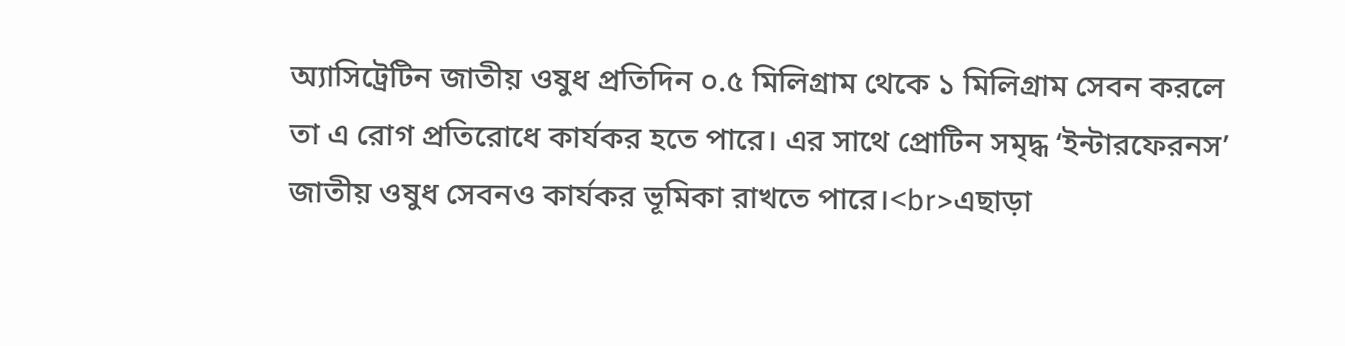অ্যাসিট্রেটিন জাতীয় ওষুধ প্রতিদিন ০.৫ মিলিগ্রাম থেকে ১ মিলিগ্রাম সেবন করলে তা এ রোগ প্রতিরোধে কার্যকর হতে পারে। এর সাথে প্রোটিন সমৃদ্ধ ‘ইন্টারফেরনস’ জাতীয় ওষুধ সেবনও কার্যকর ভূমিকা রাখতে পারে।<br>এছাড়া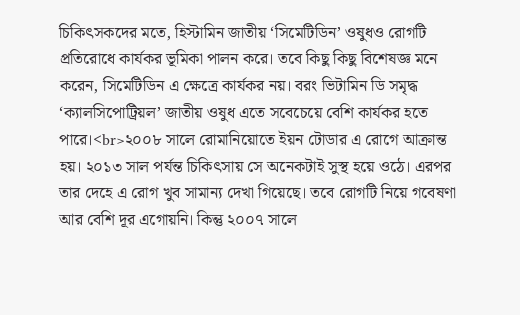চিকিৎসকদের মতে, হিস্টামিন জাতীয় ‘সিমেটিডিন’ ওষুধও রোগটি প্রতিরোধে কার্যকর ভূমিকা পালন করে। তবে কিছু কিছু বিশেষজ্ঞ মনে করেন, সিমেটিডিন এ ক্ষেত্রে কার্যকর নয়। বরং ভিটামিন ডি সমৃদ্ধ ‘ক্যালসিপোট্রিয়ল’ জাতীয় ওষুধ এতে সবেচেয়ে বেশি কার্যকর হতে পারে।<br>২০০৮ সালে রোমানিয়োতে ইয়ন টোডার এ রোগে আক্রান্ত হয়। ২০১৩ সাল পর্যন্ত চিকিৎসায় সে অনেকটাই সুস্থ হয়ে ওঠে। এরপর তার দেহে এ রোগ খুব সামান্য দেখা গিয়েছে। তবে রোগটি নিয়ে গবেষণা আর বেশি দূর এগোয়নি। কিন্তু ২০০৭ সালে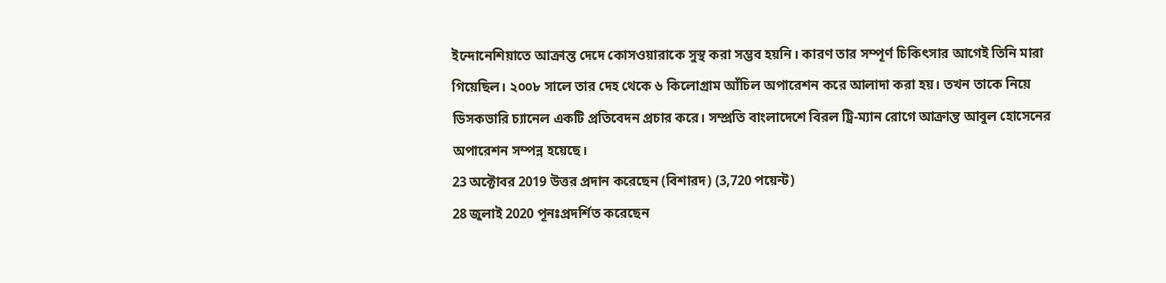ইন্দোনেশিয়াতে আক্রান্ত দেদে কোসওয়ারাকে সুস্থ করা সম্ভব হয়নি। কারণ তার সম্পূর্ণ চিকিৎসার আগেই তিনি মারা গিয়েছিল। ২০০৮ সালে তার দেহ থেকে ৬ কিলোগ্রাম আঁচিল অপারেশন করে আলাদা করা হয়। তখন তাকে নিয়ে ডিসকভারি চ্যানেল একটি প্রতিবেদন প্রচার করে। সম্প্রতি বাংলাদেশে বিরল ট্রি-ম্যান রোগে আক্রান্ত আবুল হোসেনের অপারেশন সম্পন্ন হয়েছে।
23 অক্টোবর 2019 উত্তর প্রদান করেছেন (বিশারদ) (3,720 পয়েন্ট)
28 জুলাই 2020 পূনঃপ্রদর্শিত করেছেন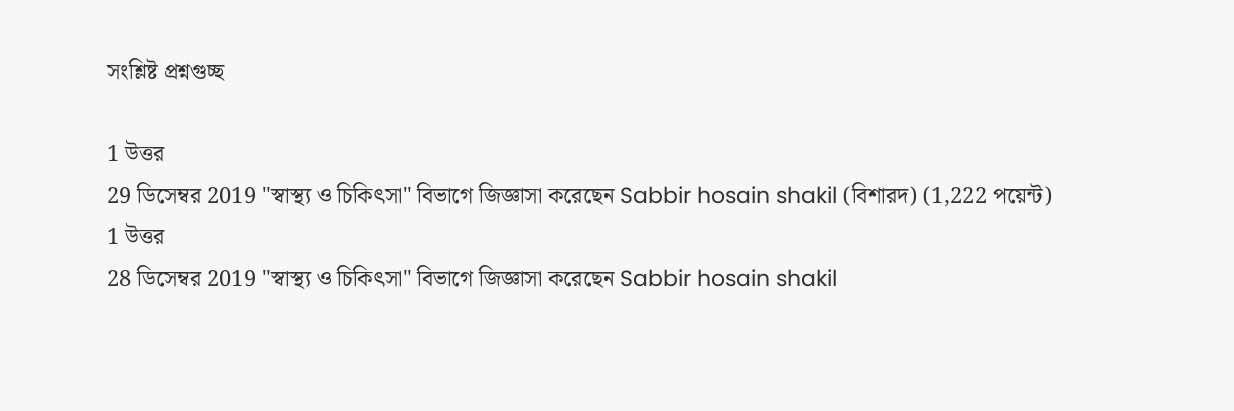সংশ্লিষ্ট প্রশ্নগুচ্ছ

1 উত্তর
29 ডিসেম্বর 2019 "স্বাস্থ্য ও চিকিৎসা" বিভাগে জিজ্ঞাসা করেছেন Sabbir hosain shakil (বিশারদ) (1,222 পয়েন্ট)
1 উত্তর
28 ডিসেম্বর 2019 "স্বাস্থ্য ও চিকিৎসা" বিভাগে জিজ্ঞাসা করেছেন Sabbir hosain shakil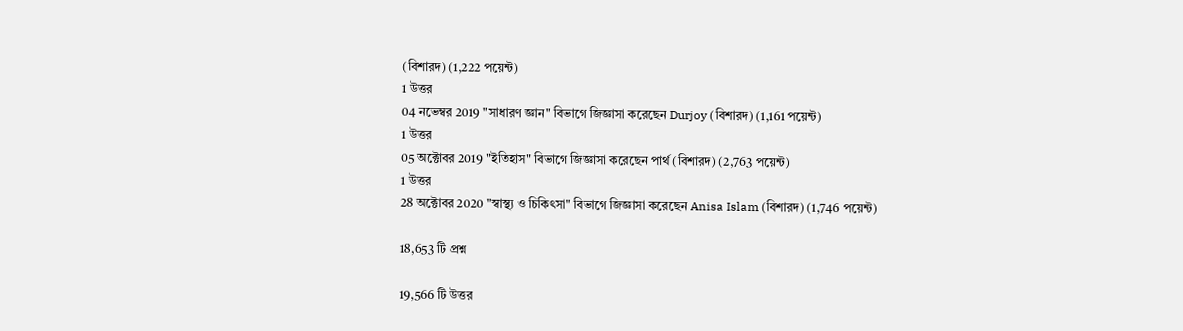(বিশারদ) (1,222 পয়েন্ট)
1 উত্তর
04 নভেম্বর 2019 "সাধারণ জ্ঞান" বিভাগে জিজ্ঞাসা করেছেন Durjoy (বিশারদ) (1,161 পয়েন্ট)
1 উত্তর
05 অক্টোবর 2019 "ইতিহাস" বিভাগে জিজ্ঞাসা করেছেন পার্থ (বিশারদ) (2,763 পয়েন্ট)
1 উত্তর
28 অক্টোবর 2020 "স্বাস্থ্য ও চিকিৎসা" বিভাগে জিজ্ঞাসা করেছেন Anisa Islam (বিশারদ) (1,746 পয়েন্ট)

18,653 টি প্রশ্ন

19,566 টি উত্তর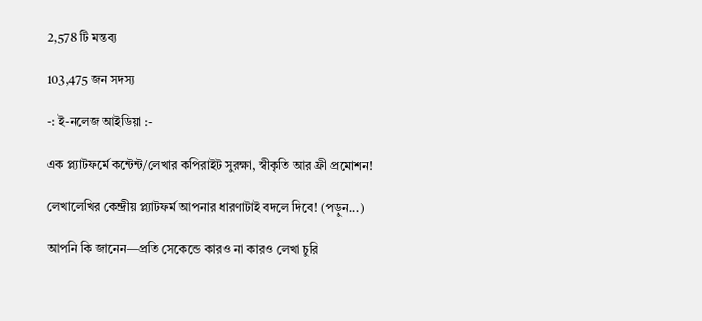2,578 টি মন্তব্য

103,475 জন সদস্য

-: ই-নলেজ আইডিয়া :-

এক প্ল্যাটফর্মে কন্টেন্ট/লেখার কপিরাইট সুরক্ষা, স্বীকৃতি আর ফ্রী প্রমোশন!

লেখালেখির কেন্দ্রীয় প্ল্যাটফর্ম আপনার ধারণাটাই বদলে দিবে! (পড়ুন...)

আপনি কি জানেন—প্রতি সেকেন্ডে কারও না কারও লেখা চুরি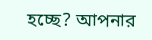হচ্ছে? আপনার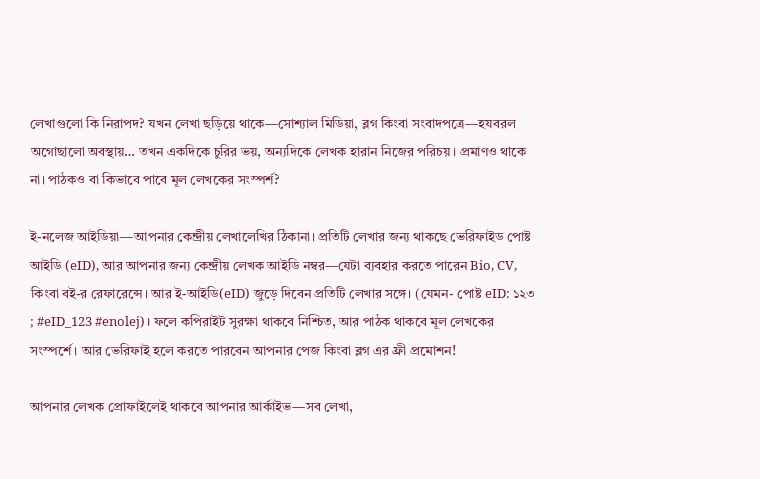লেখাগুলো কি নিরাপদ? যখন লেখা ছড়িয়ে থাকে—সোশ্যাল মিডিয়া, ব্লগ কিংবা সংবাদপত্রে—হযবরল অগোছালো অবস্থায়… তখন একদিকে চুরির ভয়, অন্যদিকে লেখক হারান নিজের পরিচয়। প্রমাণও থাকে না। পাঠকও বা কিভাবে পাবে মূল লেখকের সংস্পর্শ?

ই-নলেজ আইডিয়া—আপনার কেন্দ্রীয় লেখালেখির ঠিকানা। প্রতিটি লেখার জন্য থাকছে ভেরিফাইড পোষ্ট আইডি (eID), আর আপনার জন্য কেন্দ্রীয় লেখক আইডি নম্বর—যেটা ব্যবহার করতে পারেন Bio, CV, কিংবা বই-র রেফারেন্সে। আর ই-আইডি(eID) জুড়ে দিবেন প্রতিটি লেখার সঙ্গে। (যেমন- পোষ্ট eID: ১২৩ ; #eID_123 #enolej)। ফলে কপিরাইট সুরক্ষা থাকবে নিশ্চিত, আর পাঠক থাকবে মূল লেখকের সংস্পর্শে। আর ভেরিফাই হলে করতে পারবেন আপনার পেজ কিংবা ব্লগ এর ফ্রী প্রমোশন!

আপনার লেখক প্রোফাইলেই থাকবে আপনার আর্কাইভ—সব লেখা,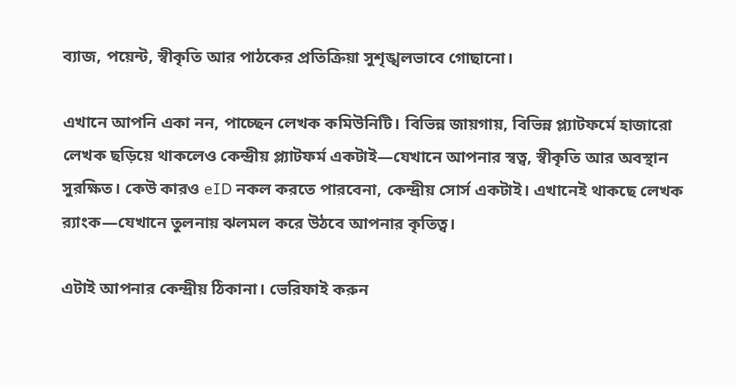ব্যাজ, পয়েন্ট, স্বীকৃতি আর পাঠকের প্রতিক্রিয়া সুশৃঙ্খলভাবে গোছানো।

এখানে আপনি একা নন, পাচ্ছেন লেখক কমিউনিটি। বিভিন্ন জায়গায়, বিভিন্ন প্ল্যাটফর্মে হাজারো লেখক ছড়িয়ে থাকলেও কেন্দ্রীয় প্ল্যাটফর্ম একটাই—যেখানে আপনার স্বত্ব, স্বীকৃতি আর অবস্থান সুরক্ষিত। কেউ কারও eID নকল করতে পারবেনা, কেন্দ্রীয় সোর্স একটাই। এখানেই থাকছে লেখক র‍্যাংক—যেখানে তুলনায় ঝলমল করে উঠবে আপনার কৃতিত্ব।

এটাই আপনার কেন্দ্রীয় ঠিকানা। ভেরিফাই করুন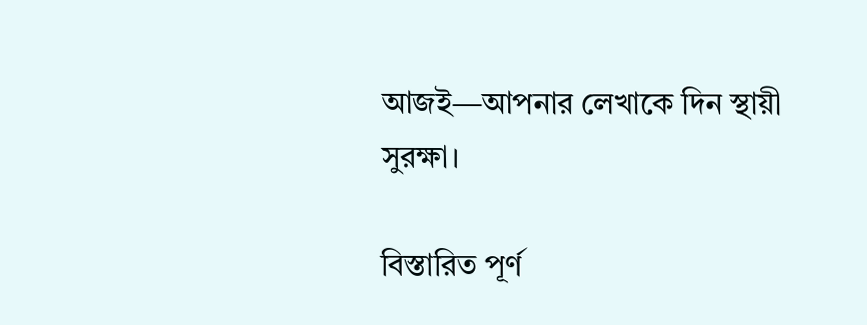আজই—আপনার লেখাকে দিন স্থায়ী সুরক্ষা।

বিস্তারিত পূর্ণ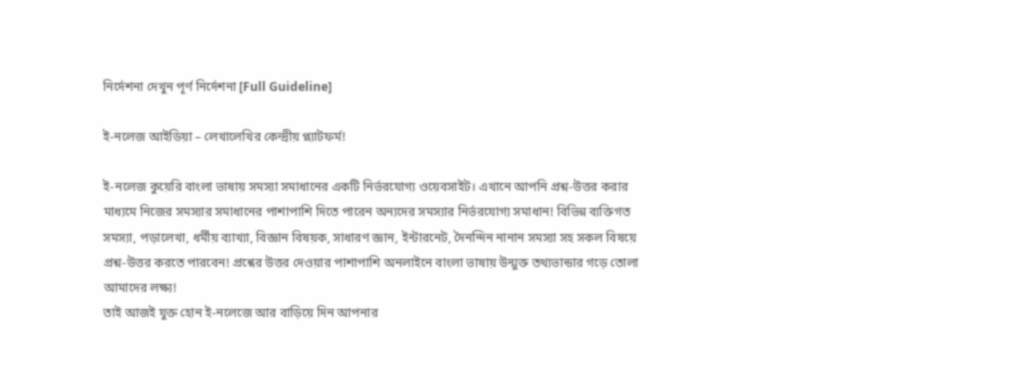নির্দেশনা দেখুন পূর্ণ নির্দেশনা [Full Guideline]

ই-নলেজ আইডিয়া – লেখালেখির কেন্দ্রীয় প্ল্যাটফর্ম!

ই-নলেজ কুয়েরি বাংলা ভাষায় সমস্যা সমাধানের একটি নির্ভরযোগ্য ওয়েবসাইট। এখানে আপনি প্রশ্ন-উত্তর করার মাধ্যমে নিজের সমস্যার সমাধানের পাশাপাশি দিতে পারেন অন্যদের সমস্যার নির্ভরযোগ্য সমাধান! বিভিন্ন ব্যক্তিগত সমস্যা, পড়ালেখা, ধর্মীয় ব্যাখ্যা, বিজ্ঞান বিষয়ক, সাধারণ জ্ঞান, ইন্টারনেট, দৈনন্দিন নানান সমস্যা সহ সকল বিষয়ে প্রশ্ন-উত্তর করতে পারবেন! প্রশ্নের উত্তর দেওয়ার পাশাপাশি অনলাইনে বাংলা ভাষায় উন্মুক্ত তথ্যভান্ডার গড়ে তোলা আমাদের লক্ষ্য!
তাই আজই যুক্ত হোন ই-নলেজে আর বাড়িয়ে দিন আপনার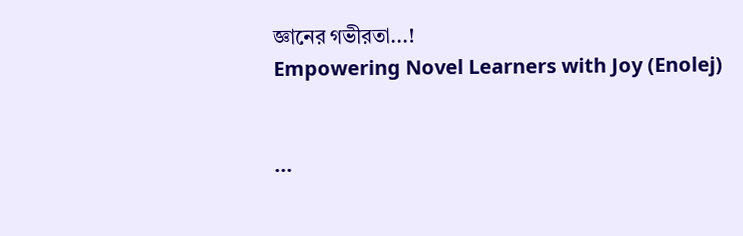জ্ঞানের গভীরতা...!
Empowering Novel Learners with Joy (Enolej)


...